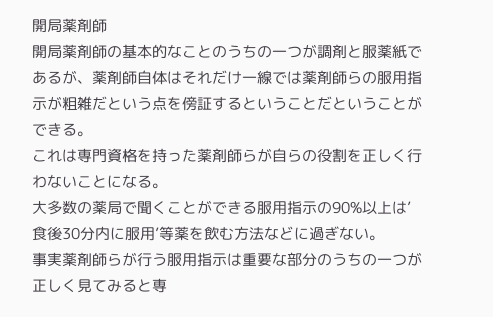開局薬剤師
開局薬剤師の基本的なことのうちの一つが調剤と服薬紙であるが、薬剤師自体はそれだけ一線では薬剤師らの服用指示が粗雑だという点を傍証するということだということができる。
これは専門資格を持った薬剤師らが自らの役割を正しく行わないことになる。
大多数の薬局で聞くことができる服用指示の90%以上は’食後30分内に服用’等薬を飲む方法などに過ぎない。
事実薬剤師らが行う服用指示は重要な部分のうちの一つが正しく見てみると専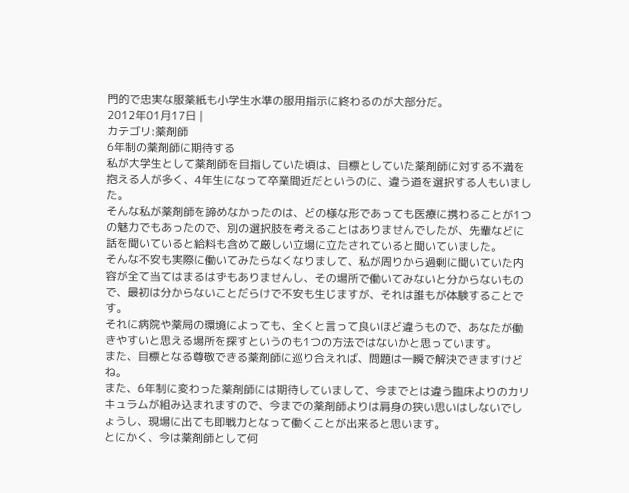門的で忠実な服薬紙も小学生水準の服用指示に終わるのが大部分だ。
2012年01月17日 |
カテゴリ:薬剤師
6年制の薬剤師に期待する
私が大学生として薬剤師を目指していた頃は、目標としていた薬剤師に対する不満を抱える人が多く、4年生になって卒業間近だというのに、違う道を選択する人もいました。
そんな私が薬剤師を諦めなかったのは、どの様な形であっても医療に携わることが1つの魅力でもあったので、別の選択肢を考えることはありませんでしたが、先輩などに話を聞いていると給料も含めて厳しい立場に立たされていると聞いていました。
そんな不安も実際に働いてみたらなくなりまして、私が周りから過剰に聞いていた内容が全て当てはまるはずもありませんし、その場所で働いてみないと分からないもので、最初は分からないことだらけで不安も生じますが、それは誰もが体験することです。
それに病院や薬局の環境によっても、全くと言って良いほど違うもので、あなたが働きやすいと思える場所を探すというのも1つの方法ではないかと思っています。
また、目標となる尊敬できる薬剤師に巡り合えれば、問題は一瞬で解決できますけどね。
また、6年制に変わった薬剤師には期待していまして、今までとは違う臨床よりのカリキュラムが組み込まれますので、今までの薬剤師よりは肩身の狭い思いはしないでしょうし、現場に出ても即戦力となって働くことが出来ると思います。
とにかく、今は薬剤師として何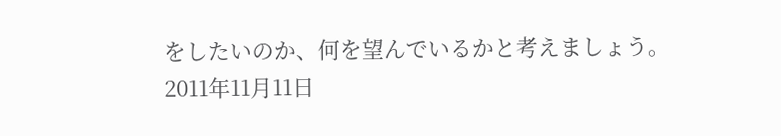をしたいのか、何を望んでいるかと考えましょう。
2011年11月11日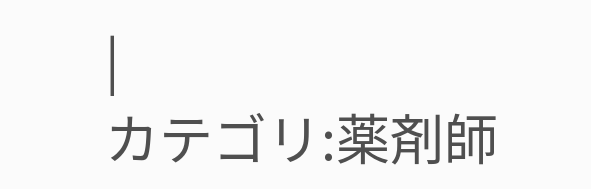|
カテゴリ:薬剤師